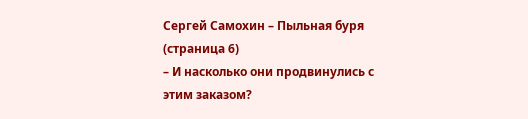Сергей Самохин – Пыльная буря (страница 6)
– И насколько они продвинулись с этим заказом?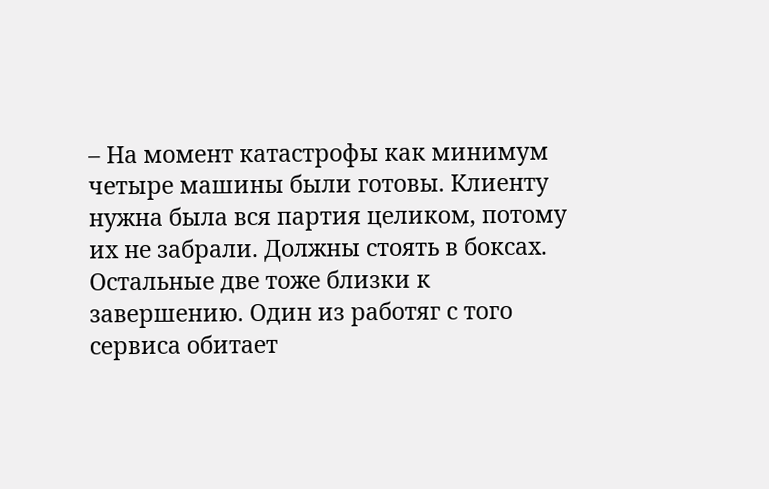– На момент катастрофы как минимум четыре машины были готовы. Клиенту нужна была вся партия целиком, потому их не забрали. Должны стоять в боксах. Остальные две тоже близки к завершению. Один из работяг с того сервиса обитает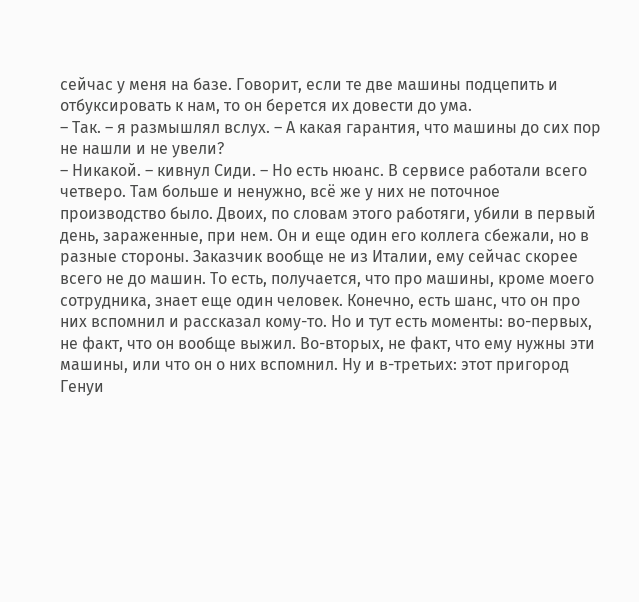сейчас у меня на базе. Говорит, если те две машины подцепить и отбуксировать к нам, то он берется их довести до ума.
– Так. – я размышлял вслух. – А какая гарантия, что машины до сих пор не нашли и не увели?
– Никакой. – кивнул Сиди. – Но есть нюанс. В сервисе работали всего четверо. Там больше и ненужно, всё же у них не поточное производство было. Двоих, по словам этого работяги, убили в первый день, зараженные, при нем. Он и еще один его коллега сбежали, но в разные стороны. Заказчик вообще не из Италии, ему сейчас скорее всего не до машин. То есть, получается, что про машины, кроме моего сотрудника, знает еще один человек. Конечно, есть шанс, что он про них вспомнил и рассказал кому-то. Но и тут есть моменты: во-первых, не факт, что он вообще выжил. Во-вторых, не факт, что ему нужны эти машины, или что он о них вспомнил. Ну и в-третьих: этот пригород Генуи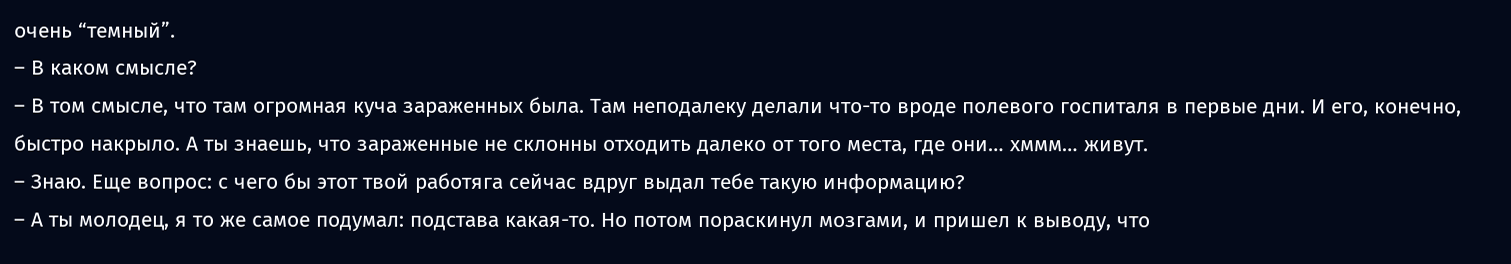очень “темный”.
– В каком смысле?
– В том смысле, что там огромная куча зараженных была. Там неподалеку делали что-то вроде полевого госпиталя в первые дни. И его, конечно, быстро накрыло. А ты знаешь, что зараженные не склонны отходить далеко от того места, где они… хммм… живут.
– Знаю. Еще вопрос: с чего бы этот твой работяга сейчас вдруг выдал тебе такую информацию?
– А ты молодец, я то же самое подумал: подстава какая-то. Но потом пораскинул мозгами, и пришел к выводу, что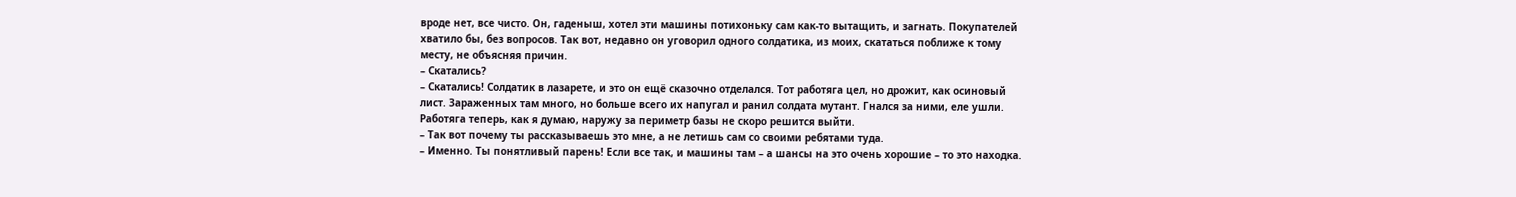вроде нет, все чисто. Он, гаденыш, хотел эти машины потихоньку сам как-то вытащить, и загнать. Покупателей хватило бы, без вопросов. Так вот, недавно он уговорил одного солдатика, из моих, скататься поближе к тому месту, не объясняя причин.
– Скатались?
– Скатались! Солдатик в лазарете, и это он ещё сказочно отделался. Тот работяга цел, но дрожит, как осиновый лист. Зараженных там много, но больше всего их напугал и ранил солдата мутант. Гнался за ними, еле ушли. Работяга теперь, как я думаю, наружу за периметр базы не скоро решится выйти.
– Так вот почему ты рассказываешь это мне, а не летишь сам со своими ребятами туда.
– Именно. Ты понятливый парень! Если все так, и машины там – а шансы на это очень хорошие – то это находка.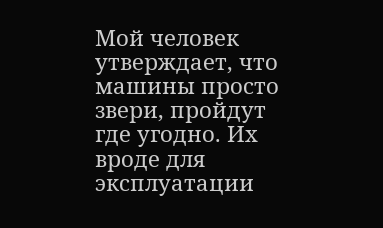Мой человек утверждает, что машины просто звери, пройдут где угодно. Их вроде для эксплуатации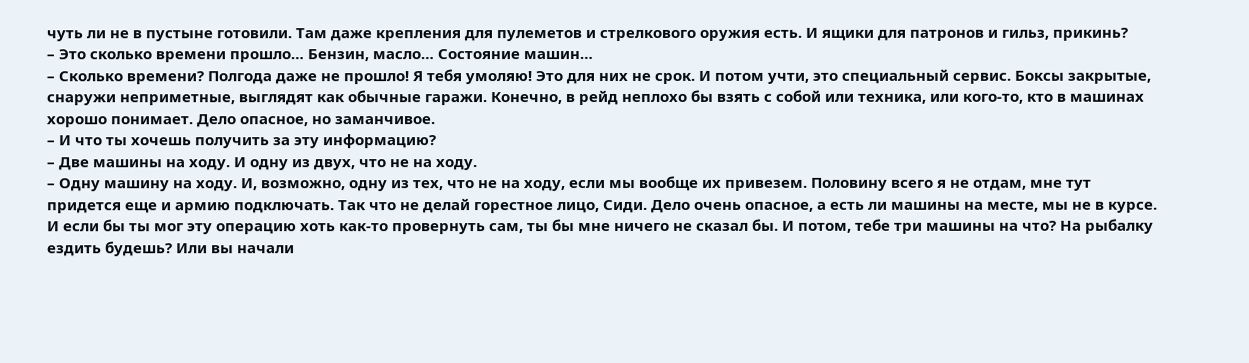чуть ли не в пустыне готовили. Там даже крепления для пулеметов и стрелкового оружия есть. И ящики для патронов и гильз, прикинь?
– Это сколько времени прошло… Бензин, масло… Состояние машин…
– Сколько времени? Полгода даже не прошло! Я тебя умоляю! Это для них не срок. И потом учти, это специальный сервис. Боксы закрытые, снаружи неприметные, выглядят как обычные гаражи. Конечно, в рейд неплохо бы взять с собой или техника, или кого-то, кто в машинах хорошо понимает. Дело опасное, но заманчивое.
– И что ты хочешь получить за эту информацию?
– Две машины на ходу. И одну из двух, что не на ходу.
– Одну машину на ходу. И, возможно, одну из тех, что не на ходу, если мы вообще их привезем. Половину всего я не отдам, мне тут придется еще и армию подключать. Так что не делай горестное лицо, Сиди. Дело очень опасное, а есть ли машины на месте, мы не в курсе. И если бы ты мог эту операцию хоть как-то провернуть сам, ты бы мне ничего не сказал бы. И потом, тебе три машины на что? На рыбалку ездить будешь? Или вы начали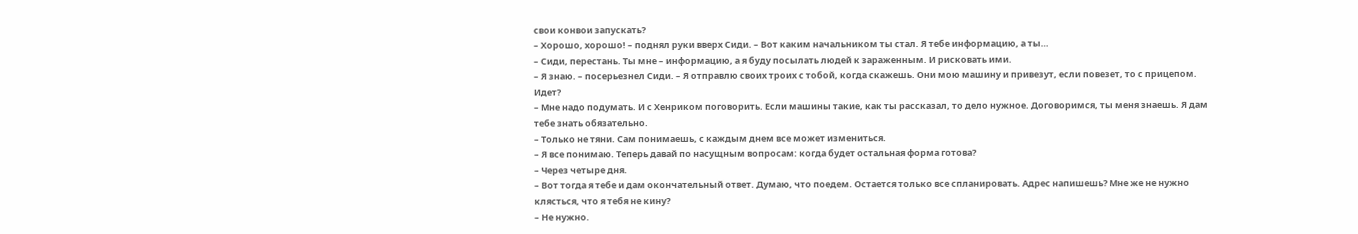свои конвои запускать?
– Хорошо, хорошо! – поднял руки вверх Сиди. – Вот каким начальником ты стал. Я тебе информацию, а ты…
– Сиди, перестань. Ты мне – информацию, а я буду посылать людей к зараженным. И рисковать ими.
– Я знаю. – посерьезнел Сиди. – Я отправлю своих троих с тобой, когда скажешь. Они мою машину и привезут, если повезет, то с прицепом. Идет?
– Мне надо подумать. И с Хенриком поговорить. Если машины такие, как ты рассказал, то дело нужное. Договоримся, ты меня знаешь. Я дам тебе знать обязательно.
– Только не тяни. Сам понимаешь, с каждым днем все может измениться.
– Я все понимаю. Теперь давай по насущным вопросам: когда будет остальная форма готова?
– Через четыре дня.
– Вот тогда я тебе и дам окончательный ответ. Думаю, что поедем. Остается только все спланировать. Адрес напишешь? Мне же не нужно клясться, что я тебя не кину?
– Не нужно.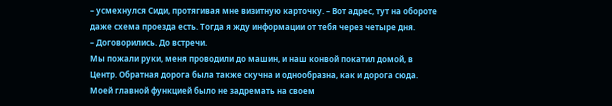– усмехнулся Сиди, протягивая мне визитную карточку. – Вот адрес, тут на обороте даже схема проезда есть. Тогда я жду информации от тебя через четыре дня.
– Договорились. До встречи.
Мы пожали руки, меня проводили до машин, и наш конвой покатил домой, в Центр. Обратная дорога была также скучна и однообразна, как и дорога сюда. Моей главной функцией было не задремать на своем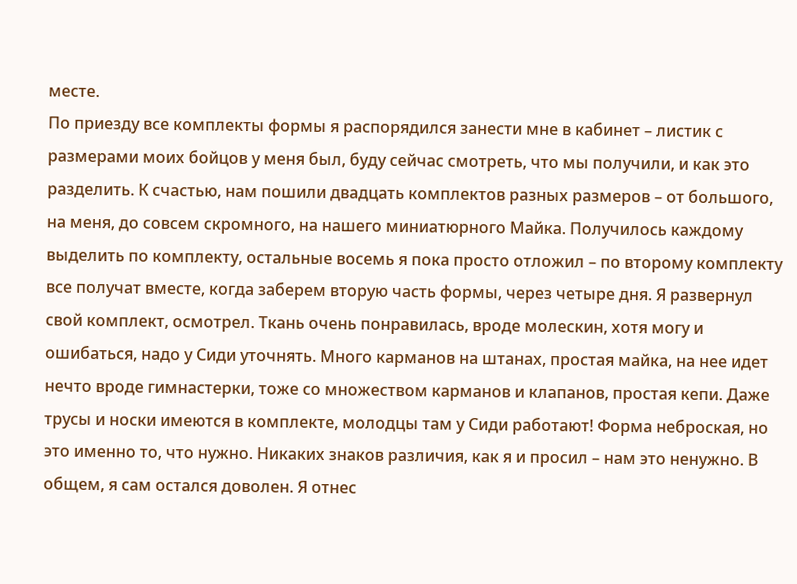месте.
По приезду все комплекты формы я распорядился занести мне в кабинет – листик с размерами моих бойцов у меня был, буду сейчас смотреть, что мы получили, и как это разделить. К счастью, нам пошили двадцать комплектов разных размеров – от большого, на меня, до совсем скромного, на нашего миниатюрного Майка. Получилось каждому выделить по комплекту, остальные восемь я пока просто отложил – по второму комплекту все получат вместе, когда заберем вторую часть формы, через четыре дня. Я развернул свой комплект, осмотрел. Ткань очень понравилась, вроде молескин, хотя могу и ошибаться, надо у Сиди уточнять. Много карманов на штанах, простая майка, на нее идет нечто вроде гимнастерки, тоже со множеством карманов и клапанов, простая кепи. Даже трусы и носки имеются в комплекте, молодцы там у Сиди работают! Форма неброская, но это именно то, что нужно. Никаких знаков различия, как я и просил – нам это ненужно. В общем, я сам остался доволен. Я отнес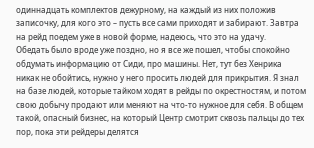одиннадцать комплектов дежурному, на каждый из них положив записочку, для кого это – пусть все сами приходят и забирают. Завтра на рейд поедем уже в новой форме, надеюсь, что это на удачу.
Обедать было вроде уже поздно, но я все же пошел, чтобы спокойно обдумать информацию от Сиди, про машины. Нет, тут без Хенрика никак не обойтись, нужно у него просить людей для прикрытия. Я знал на базе людей, которые тайком ходят в рейды по окрестностям, и потом свою добычу продают или меняют на что-то нужное для себя. В общем такой, опасный бизнес, на который Центр смотрит сквозь пальцы до тех пор, пока эти рейдеры делятся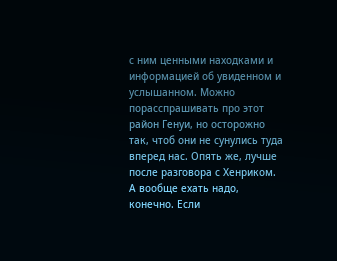с ним ценными находками и информацией об увиденном и услышанном. Можно порасспрашивать про этот район Генуи, но осторожно так, чтоб они не сунулись туда вперед нас. Опять же, лучше после разговора с Хенриком. А вообще ехать надо, конечно. Если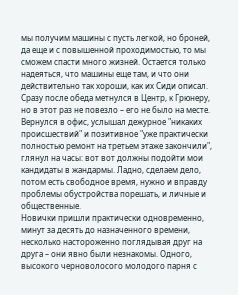мы получим машины с пусть легкой, но броней, да еще и с повышенной проходимостью, то мы сможем спасти много жизней. Остается только надеяться, что машины еще там, и что они действительно так хороши, как их Сиди описал.
Сразу после обеда метнулся в Центр, к Грюнеру, но в этот раз не повезло – его не было на месте. Вернулся в офис, услышал дежурное "никаких происшествий" и позитивное "уже практически полностью ремонт на третьем этаже закончили", глянул на часы: вот вот должны подойти мои кандидаты в жандармы. Ладно, сделаем дело, потом есть свободное время, нужно и вправду проблемы обустройства порешать, и личные и общественные.
Новички пришли практически одновременно, минут за десять до назначенного времени, несколько настороженно поглядывая друг на друга – они явно были незнакомы. Одного, высокого черноволосого молодого парня с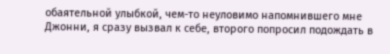обаятельной улыбкой, чем-то неуловимо напомнившего мне Джонни, я сразу вызвал к себе, второго попросил подождать в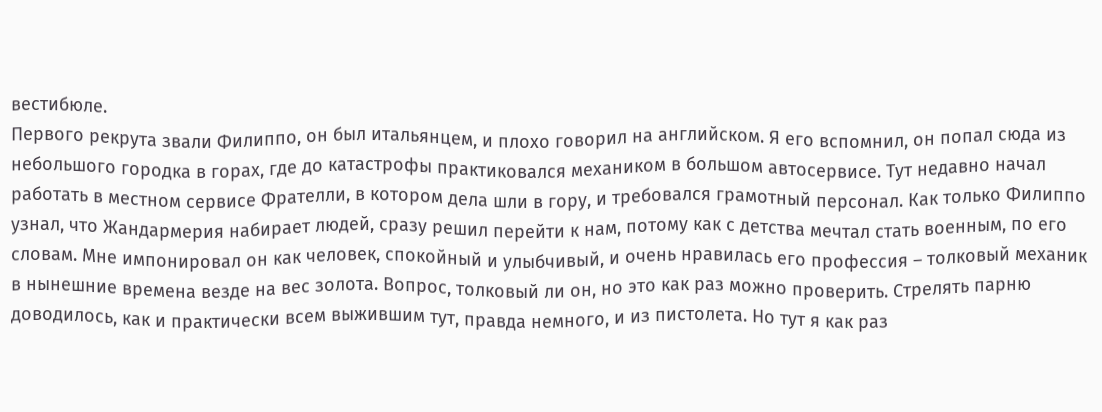вестибюле.
Первого рекрута звали Филиппо, он был итальянцем, и плохо говорил на английском. Я его вспомнил, он попал сюда из небольшого городка в горах, где до катастрофы практиковался механиком в большом автосервисе. Тут недавно начал работать в местном сервисе Фрателли, в котором дела шли в гору, и требовался грамотный персонал. Как только Филиппо узнал, что Жандармерия набирает людей, сразу решил перейти к нам, потому как с детства мечтал стать военным, по его словам. Мне импонировал он как человек, спокойный и улыбчивый, и очень нравилась его профессия – толковый механик в нынешние времена везде на вес золота. Вопрос, толковый ли он, но это как раз можно проверить. Стрелять парню доводилось, как и практически всем выжившим тут, правда немного, и из пистолета. Но тут я как раз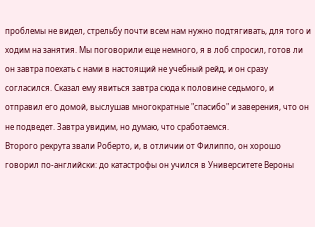проблемы не видел, стрельбу почти всем нам нужно подтягивать, для того и ходим на занятия. Мы поговорили еще немного, я в лоб спросил, готов ли он завтра поехать с нами в настоящий не учебный рейд, и он сразу согласился. Сказал ему явиться завтра сюда к половине седьмого, и отправил его домой, выслушав многократные "спасибо" и заверения, что он не подведет. Завтра увидим, но думаю, что сработаемся.
Второго рекрута звали Роберто, и, в отличии от Филиппо, он хорошо говорил по-английски: до катастрофы он учился в Университете Вероны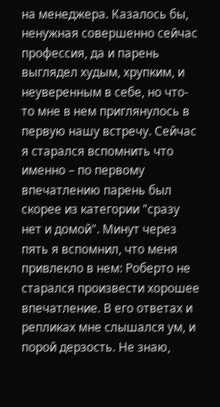на менеджера. Казалось бы, ненужная совершенно сейчас профессия, да и парень выглядел худым, хрупким, и неуверенным в себе, но что-то мне в нем приглянулось в первую нашу встречу. Сейчас я старался вспомнить что именно – по первому впечатлению парень был скорее из категории "сразу нет и домой". Минут через пять я вспомнил, что меня привлекло в нем: Роберто не старался произвести хорошее впечатление. В его ответах и репликах мне слышался ум, и порой дерзость. Не знаю,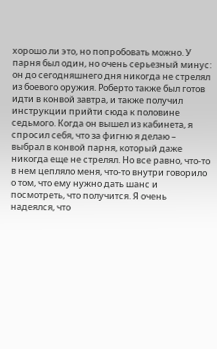хорошо ли это, но попробовать можно. У парня был один, но очень серьезный минус: он до сегодняшнего дня никогда не стрелял из боевого оружия. Роберто также был готов идти в конвой завтра, и также получил инструкции прийти сюда к половине седьмого. Когда он вышел из кабинета, я спросил себя, что за фигню я делаю – выбрал в конвой парня, который даже никогда еще не стрелял. Но все равно, что-то в нем цепляло меня, что-то внутри говорило о том, что ему нужно дать шанс и посмотреть, что получится. Я очень надеялся, что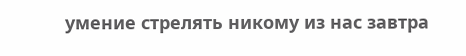умение стрелять никому из нас завтра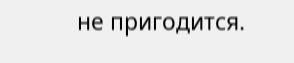не пригодится.